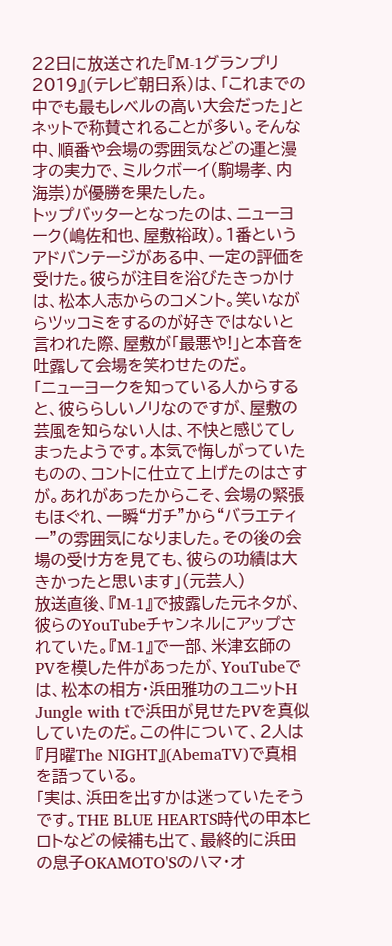22日に放送された『M-1グランプリ2019』(テレビ朝日系)は、「これまでの中でも最もレベルの高い大会だった」とネットで称賛されることが多い。そんな中、順番や会場の雰囲気などの運と漫才の実力で、ミルクボーイ(駒場孝、内海崇)が優勝を果たした。
トップバッターとなったのは、ニューヨーク(嶋佐和也、屋敷裕政)。1番というアドバンテージがある中、一定の評価を受けた。彼らが注目を浴びたきっかけは、松本人志からのコメント。笑いながらツッコミをするのが好きではないと言われた際、屋敷が「最悪や!」と本音を吐露して会場を笑わせたのだ。
「ニューヨークを知っている人からすると、彼ららしいノリなのですが、屋敷の芸風を知らない人は、不快と感じてしまったようです。本気で悔しがっていたものの、コントに仕立て上げたのはさすが。あれがあったからこそ、会場の緊張もほぐれ、一瞬“ガチ”から“バラエティー”の雰囲気になりました。その後の会場の受け方を見ても、彼らの功績は大きかったと思います」(元芸人)
放送直後、『M-1』で披露した元ネタが、彼らのYouTubeチャンネルにアップされていた。『M-1』で一部、米津玄師のPVを模した件があったが、YouTubeでは、松本の相方・浜田雅功のユニットH Jungle with tで浜田が見せたPVを真似していたのだ。この件について、2人は『月曜The NIGHT』(AbemaTV)で真相を語っている。
「実は、浜田を出すかは迷っていたそうです。THE BLUE HEARTS時代の甲本ヒロトなどの候補も出て、最終的に浜田の息子OKAMOTO'Sのハマ・オ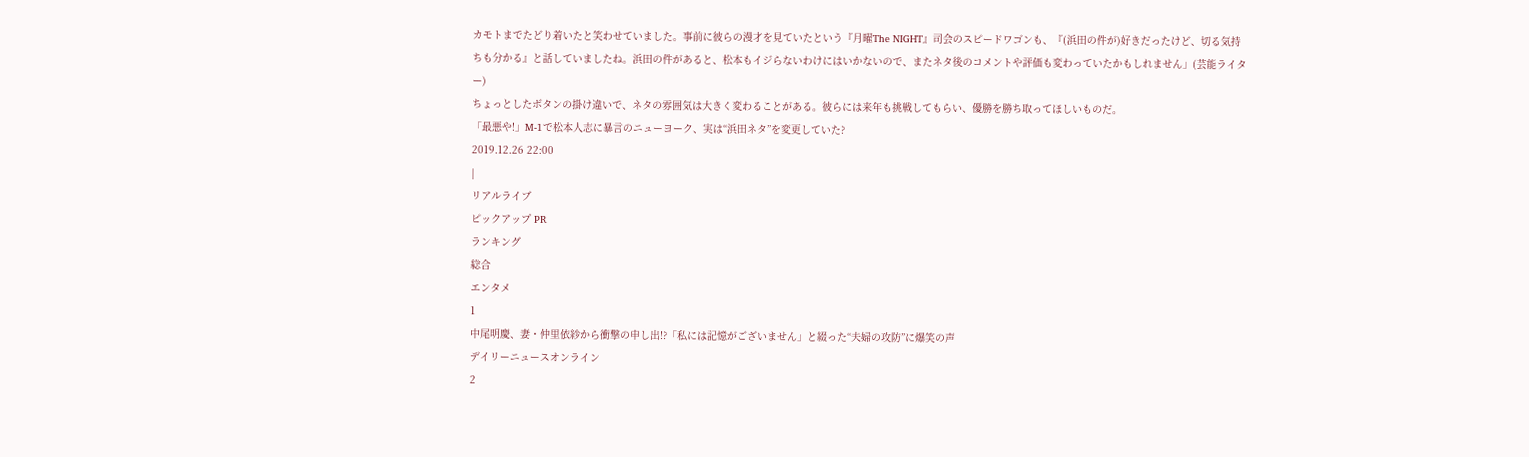カモトまでたどり着いたと笑わせていました。事前に彼らの漫才を見ていたという『月曜The NIGHT』司会のスピードワゴンも、『(浜田の件が)好きだったけど、切る気持ちも分かる』と話していましたね。浜田の件があると、松本もイジらないわけにはいかないので、またネタ後のコメントや評価も変わっていたかもしれません」(芸能ライター)
ちょっとしたボタンの掛け違いで、ネタの雰囲気は大きく変わることがある。彼らには来年も挑戦してもらい、優勝を勝ち取ってほしいものだ。
「最悪や!」M-1で松本人志に暴言のニューヨーク、実は“浜田ネタ”を変更していた?
2019.12.26 22:00
|
リアルライブ
ピックアップ PR
ランキング
総合
エンタメ
1
中尾明慶、妻・仲里依紗から衝撃の申し出!?「私には記憶がございません」と綴った“夫婦の攻防”に爆笑の声
デイリーニュースオンライン
2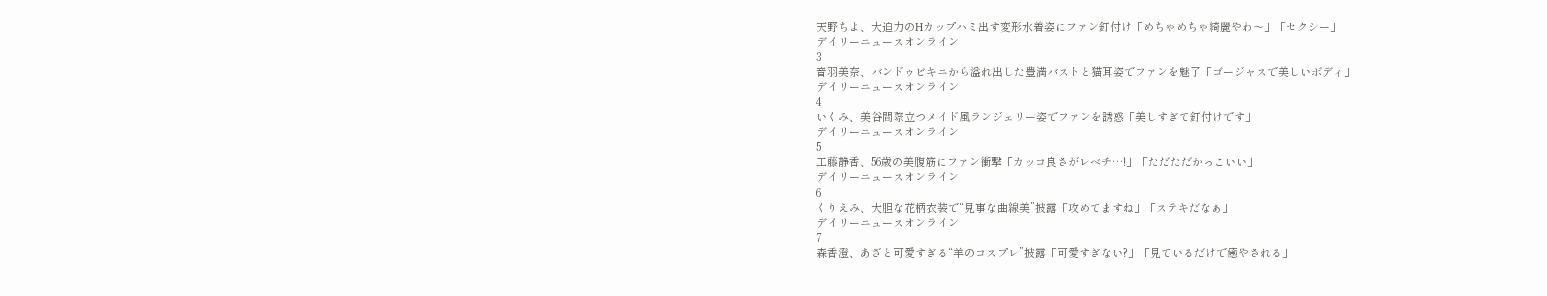天野ちよ、大迫力のHカップハミ出す変形水着姿にファン釘付け「めちゃめちゃ綺麗やわ〜」「セクシー」
デイリーニュースオンライン
3
音羽美奈、バンドゥビキニから溢れ出した豊満バストと猫耳姿でファンを魅了「ゴージャスで美しいボディ」
デイリーニュースオンライン
4
いくみ、美谷間際立つメイド風ランジェリー姿でファンを誘惑「美しすぎて釘付けです」
デイリーニュースオンライン
5
工藤静香、56歳の美腹筋にファン衝撃「カッコ良さがレベチ…!」「ただただかっこいい」
デイリーニュースオンライン
6
くりえみ、大胆な花柄衣装で“見事な曲線美”披露「攻めてますね」「ステキだなぁ」
デイリーニュースオンライン
7
森香澄、あざと可愛すぎる“羊のコスプレ”披露「可愛すぎない?」「見ているだけで癒やされる」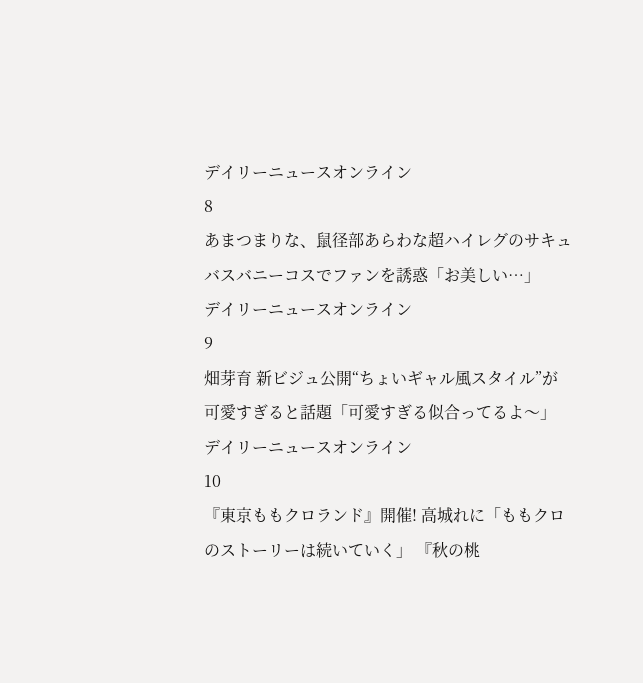デイリーニュースオンライン
8
あまつまりな、鼠径部あらわな超ハイレグのサキュバスバニーコスでファンを誘惑「お美しい…」
デイリーニュースオンライン
9
畑芽育 新ビジュ公開“ちょいギャル風スタイル”が可愛すぎると話題「可愛すぎる似合ってるよ〜」
デイリーニュースオンライン
10
『東京ももクロランド』開催! 高城れに「ももクロのストーリーは続いていく」 『秋の桃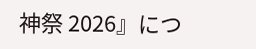神祭 2026』につ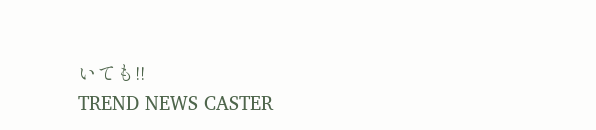いても!!
TREND NEWS CASTER